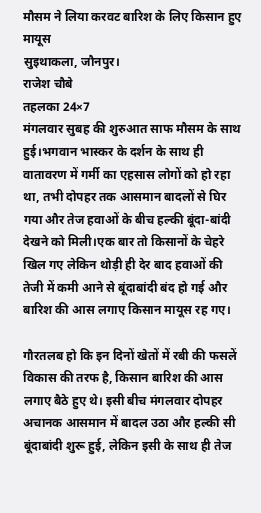मौसम ने लिया करवट बारिश के लिए किसान हुए मायूस
सुइथाकला, जौनपुर।
राजेश चौबे
तहलका 24×7
मंगलवार सुबह की शुरुआत साफ मौसम के साथ हुई।भगवान भास्कर के दर्शन के साथ ही वातावरण में गर्मी का एहसास लोगों को हो रहा था, तभी दोपहर तक आसमान बादलों से घिर गया और तेज हवाओं के बीच हल्की बूंदा-बांदी देखने को मिली।एक बार तो किसानों के चेहरे खिल गए लेकिन थोड़ी ही देर बाद हवाओं की तेजी में कमी आने से बूंदाबांदी बंद हो गई और बारिश की आस लगाए किसान मायूस रह गए।

गौरतलब हो कि इन दिनों खेतों में रबी की फसलें विकास की तरफ है, किसान बारिश की आस लगाए बैठे हुए थे। इसी बीच मंगलवार दोपहर अचानक आसमान में बादल उठा और हल्की सी बूंदाबांदी शुरू हुई, लेकिन इसी के साथ ही तेज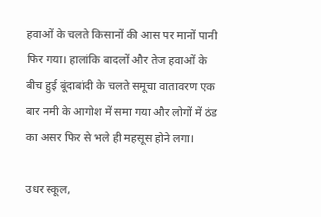हवाओं के चलते किसानों की आस पर मानों पानी फिर गया। हालांकि बादलों और तेज हवाओं के बीच हुई बूंदाबांदी के चलते समूचा वातावरण एक बार नमी के आगोश में समा गया और लोगों में ठंड का असर फिर से भले ही महसूस होने लगा।

उधर स्कूल,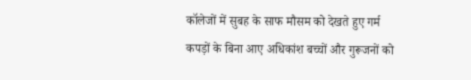कॉलेजों में सुबह के साफ मौसम को देखते हुए गर्म कपड़ों के बिना आए अधिकांश बच्चों और गुरूजनों को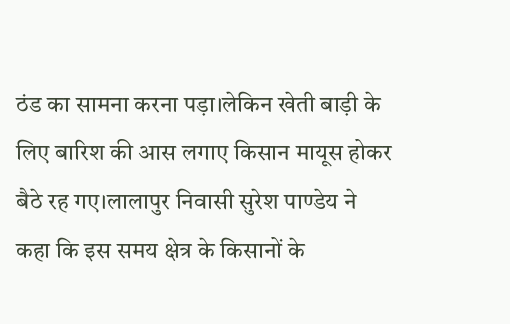ठंड का सामना करना पड़ा।लेकिन खेती बाड़ी के लिए बारिश की आस लगाए किसान मायूस होकर बैठे रह गए।लालापुर निवासी सुरेश पाण्डेय ने कहा कि इस समय क्षेत्र के किसानों के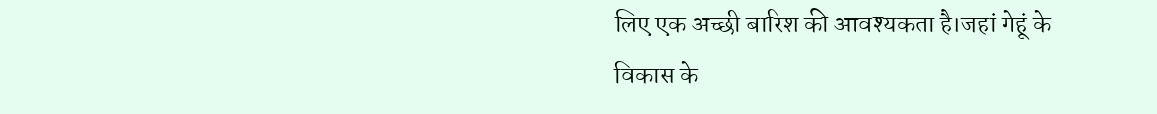लिए एक अच्छी बारिश की आवश्यकता है।जहां गेहूं के विकास के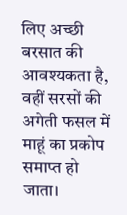लिए अच्छी बरसात की आवश्यकता है, वहीं सरसों की अगेती फसल में माहूं का प्रकोप समाप्त हो जाता।